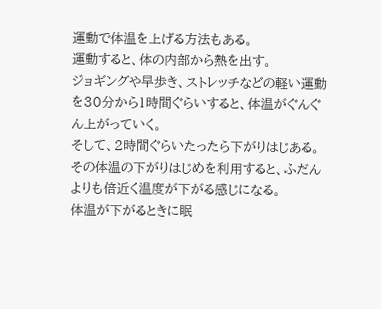運動で体温を上げる方法もある。
運動すると、体の内部から熱を出す。
ジョギングや早歩き、ストレッチなどの軽い運動を30分から1時間ぐらいすると、体温がぐんぐん上がっていく。
そして、2時間ぐらいたったら下がりはじある。
その体温の下がりはじめを利用すると、ふだんよりも倍近く温度が下がる感じになる。
体温が下がるときに眠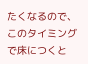たくなるので、このタイミングで床につくと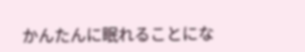かんたんに眠れることにな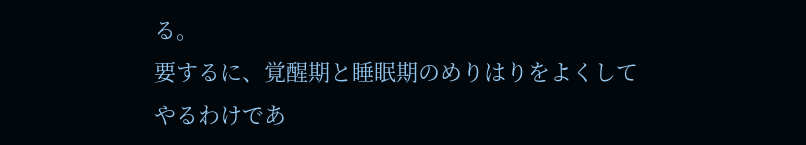る。
要するに、覚醒期と睡眠期のめりはりをよくしてやるわけであ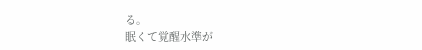る。
眠くて覚醒水準が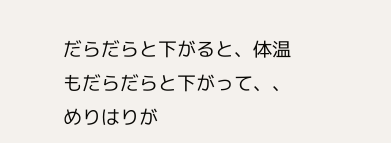だらだらと下がると、体温もだらだらと下がって、、めりはりが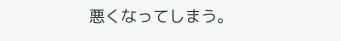悪くなってしまう。